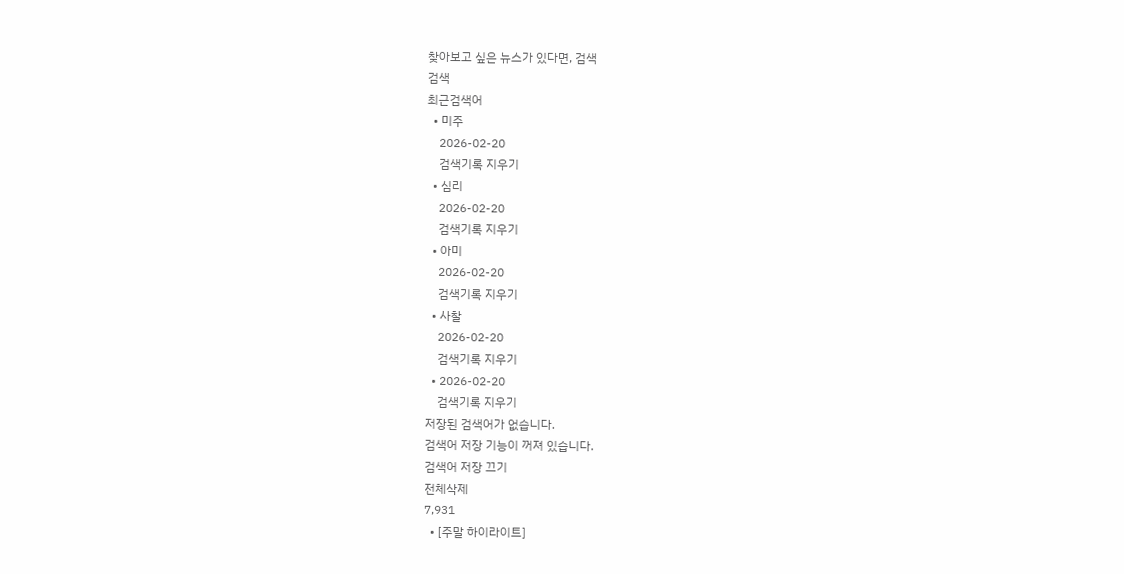찾아보고 싶은 뉴스가 있다면, 검색
검색
최근검색어
  • 미주
    2026-02-20
    검색기록 지우기
  • 심리
    2026-02-20
    검색기록 지우기
  • 아미
    2026-02-20
    검색기록 지우기
  • 사찰
    2026-02-20
    검색기록 지우기
  • 2026-02-20
    검색기록 지우기
저장된 검색어가 없습니다.
검색어 저장 기능이 꺼져 있습니다.
검색어 저장 끄기
전체삭제
7,931
  • [주말 하이라이트]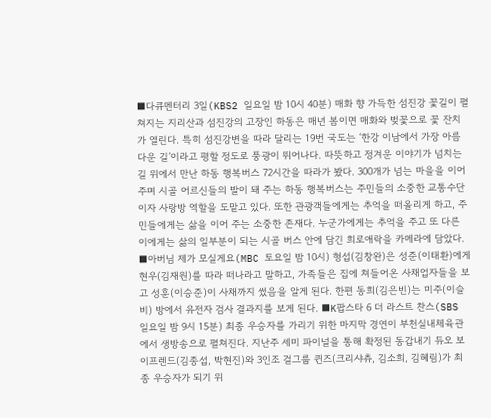■다큐멘터리 3일(KBS2 일요일 밤 10시 40분) 매화 향 가득한 섬진강 꽃길이 펼쳐지는 지리산과 섬진강의 고장인 하동은 매년 봄이면 매화와 벚꽃으로 꽃 잔치가 열린다. 특히 섬진강변을 따라 달리는 19번 국도는 ‘한강 이남에서 가장 아름다운 길’이라고 평할 정도로 풍광이 뛰어나다. 따뜻하고 정겨운 이야기가 넘치는 길 위에서 만난 하동 행복버스 72시간을 따라가 봤다. 300개가 넘는 마을을 이어 주며 시골 어르신들의 발이 돼 주는 하동 행복버스는 주민들의 소중한 교통수단이자 사랑방 역할을 도맡고 있다. 또한 관광객들에게는 추억을 떠올리게 하고, 주민들에게는 삶을 이어 주는 소중한 존재다. 누군가에게는 추억을 주고 또 다른 이에게는 삶의 일부분이 되는 시골 버스 안에 담긴 희로애락을 카메라에 담았다. ■아버님 제가 모실게요(MBC 토요일 밤 10시) 형섭(김창완)은 성준(이태환)에게 현우(김재원)를 따라 떠나라고 말하고, 가족들은 집에 쳐들어온 사채업자들을 보고 성훈(이승준)이 사채까지 썼음을 알게 된다. 한편 동희(김은빈)는 미주(이슬비) 방에서 유전자 검사 결과지를 보게 된다. ■K팝스타 6 더 라스트 찬스(SBS 일요일 밤 9시 15분) 최종 우승자를 가리기 위한 마지막 경연이 부천실내체육관에서 생방송으로 펼쳐진다. 지난주 세미 파이널을 통해 확정된 동갑내기 듀오 보이프렌드(김종섭, 박현진)와 3인조 걸그룹 퀸즈(크리샤츄, 김소희, 김혜림)가 최종 우승자가 되기 위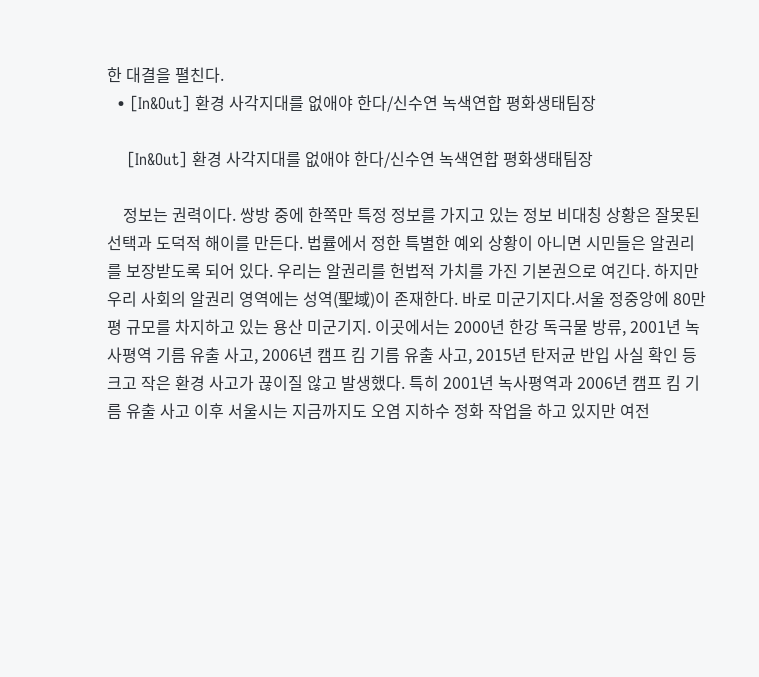한 대결을 펼친다.
  • [In&Out] 환경 사각지대를 없애야 한다/신수연 녹색연합 평화생태팀장

    [In&Out] 환경 사각지대를 없애야 한다/신수연 녹색연합 평화생태팀장

    정보는 권력이다. 쌍방 중에 한쪽만 특정 정보를 가지고 있는 정보 비대칭 상황은 잘못된 선택과 도덕적 해이를 만든다. 법률에서 정한 특별한 예외 상황이 아니면 시민들은 알권리를 보장받도록 되어 있다. 우리는 알권리를 헌법적 가치를 가진 기본권으로 여긴다. 하지만 우리 사회의 알권리 영역에는 성역(聖域)이 존재한다. 바로 미군기지다.서울 정중앙에 80만평 규모를 차지하고 있는 용산 미군기지. 이곳에서는 2000년 한강 독극물 방류, 2001년 녹사평역 기름 유출 사고, 2006년 캠프 킴 기름 유출 사고, 2015년 탄저균 반입 사실 확인 등 크고 작은 환경 사고가 끊이질 않고 발생했다. 특히 2001년 녹사평역과 2006년 캠프 킴 기름 유출 사고 이후 서울시는 지금까지도 오염 지하수 정화 작업을 하고 있지만 여전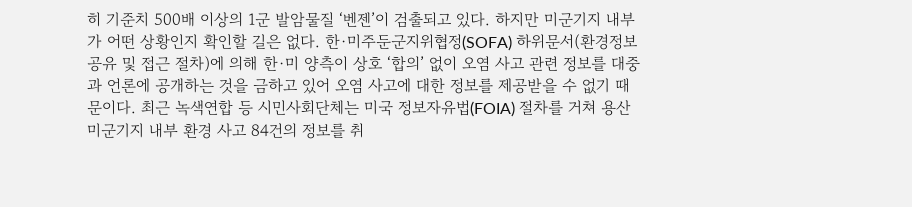히 기준치 500배 이상의 1군 발암물질 ‘벤젠’이 검출되고 있다. 하지만 미군기지 내부가 어떤 상황인지 확인할 길은 없다. 한·미주둔군지위협정(SOFA) 하위문서(환경정보 공유 및 접근 절차)에 의해 한·미 양측이 상호 ‘합의’ 없이 오염 사고 관련 정보를 대중과 언론에 공개하는 것을 금하고 있어 오염 사고에 대한 정보를 제공받을 수 없기 때문이다. 최근 녹색연합 등 시민사회단체는 미국 정보자유법(FOIA) 절차를 거쳐 용산 미군기지 내부 환경 사고 84건의 정보를 취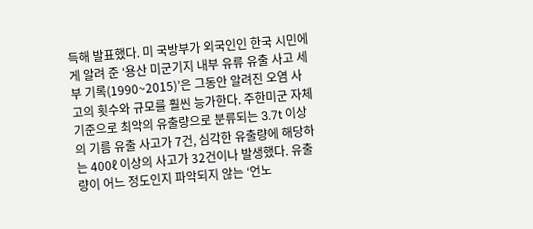득해 발표했다. 미 국방부가 외국인인 한국 시민에게 알려 준 ‘용산 미군기지 내부 유류 유출 사고 세부 기록(1990~2015)’은 그동안 알려진 오염 사고의 횟수와 규모를 훨씬 능가한다. 주한미군 자체 기준으로 최악의 유출량으로 분류되는 3.7t 이상의 기름 유출 사고가 7건, 심각한 유출량에 해당하는 400ℓ 이상의 사고가 32건이나 발생했다. 유출량이 어느 정도인지 파악되지 않는 ‘언노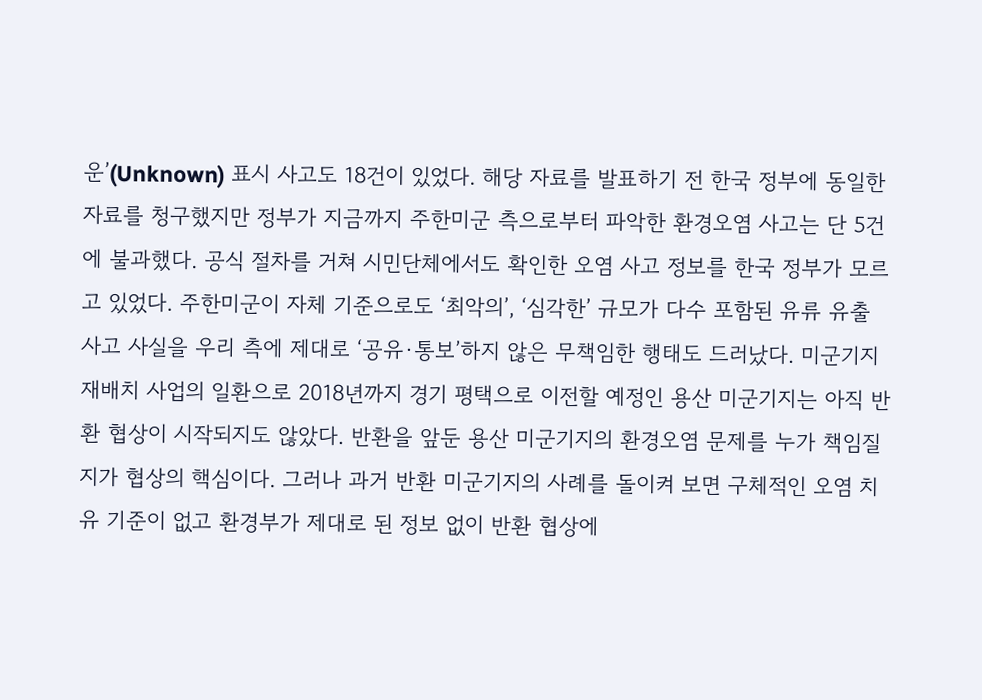운’(Unknown) 표시 사고도 18건이 있었다. 해당 자료를 발표하기 전 한국 정부에 동일한 자료를 청구했지만 정부가 지금까지 주한미군 측으로부터 파악한 환경오염 사고는 단 5건에 불과했다. 공식 절차를 거쳐 시민단체에서도 확인한 오염 사고 정보를 한국 정부가 모르고 있었다. 주한미군이 자체 기준으로도 ‘최악의’, ‘심각한’ 규모가 다수 포함된 유류 유출 사고 사실을 우리 측에 제대로 ‘공유·통보’하지 않은 무책임한 행태도 드러났다. 미군기지 재배치 사업의 일환으로 2018년까지 경기 평택으로 이전할 예정인 용산 미군기지는 아직 반환 협상이 시작되지도 않았다. 반환을 앞둔 용산 미군기지의 환경오염 문제를 누가 책임질지가 협상의 핵심이다. 그러나 과거 반환 미군기지의 사례를 돌이켜 보면 구체적인 오염 치유 기준이 없고 환경부가 제대로 된 정보 없이 반환 협상에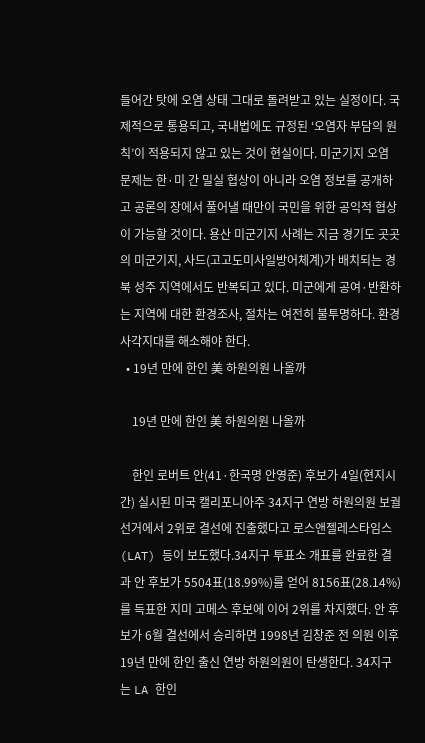들어간 탓에 오염 상태 그대로 돌려받고 있는 실정이다. 국제적으로 통용되고, 국내법에도 규정된 ‘오염자 부담의 원칙’이 적용되지 않고 있는 것이 현실이다. 미군기지 오염 문제는 한·미 간 밀실 협상이 아니라 오염 정보를 공개하고 공론의 장에서 풀어낼 때만이 국민을 위한 공익적 협상이 가능할 것이다. 용산 미군기지 사례는 지금 경기도 곳곳의 미군기지, 사드(고고도미사일방어체계)가 배치되는 경북 성주 지역에서도 반복되고 있다. 미군에게 공여·반환하는 지역에 대한 환경조사, 절차는 여전히 불투명하다. 환경 사각지대를 해소해야 한다.
  • 19년 만에 한인 美 하원의원 나올까

    19년 만에 한인 美 하원의원 나올까

    한인 로버트 안(41·한국명 안영준) 후보가 4일(현지시간) 실시된 미국 캘리포니아주 34지구 연방 하원의원 보궐선거에서 2위로 결선에 진출했다고 로스앤젤레스타임스(LAT) 등이 보도했다.34지구 투표소 개표를 완료한 결과 안 후보가 5504표(18.99%)를 얻어 8156표(28.14%)를 득표한 지미 고메스 후보에 이어 2위를 차지했다. 안 후보가 6월 결선에서 승리하면 1998년 김창준 전 의원 이후 19년 만에 한인 출신 연방 하원의원이 탄생한다. 34지구는 LA 한인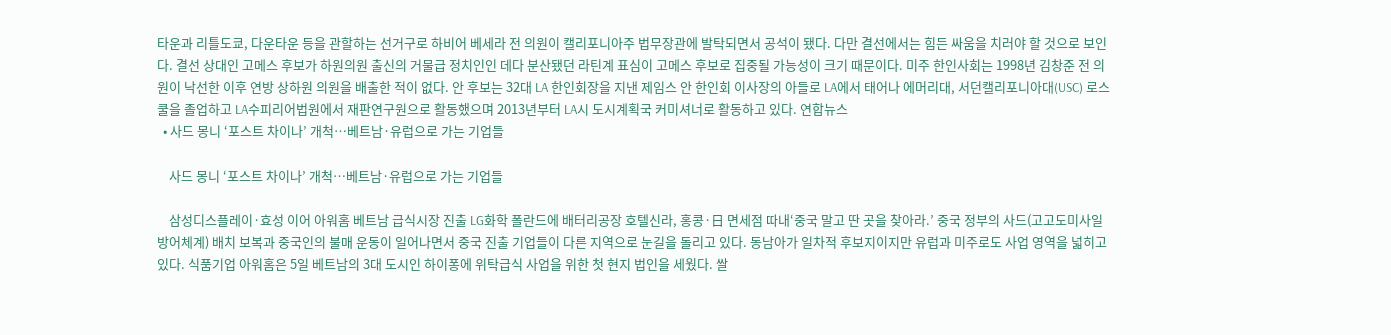타운과 리틀도쿄, 다운타운 등을 관할하는 선거구로 하비어 베세라 전 의원이 캘리포니아주 법무장관에 발탁되면서 공석이 됐다. 다만 결선에서는 힘든 싸움을 치러야 할 것으로 보인다. 결선 상대인 고메스 후보가 하원의원 출신의 거물급 정치인인 데다 분산됐던 라틴계 표심이 고메스 후보로 집중될 가능성이 크기 때문이다. 미주 한인사회는 1998년 김창준 전 의원이 낙선한 이후 연방 상하원 의원을 배출한 적이 없다. 안 후보는 32대 LA 한인회장을 지낸 제임스 안 한인회 이사장의 아들로 LA에서 태어나 에머리대, 서던캘리포니아대(USC) 로스쿨을 졸업하고 LA수피리어법원에서 재판연구원으로 활동했으며 2013년부터 LA시 도시계획국 커미셔너로 활동하고 있다. 연합뉴스
  • 사드 몽니 ‘포스트 차이나’ 개척…베트남·유럽으로 가는 기업들

    사드 몽니 ‘포스트 차이나’ 개척…베트남·유럽으로 가는 기업들

    삼성디스플레이·효성 이어 아워홈 베트남 급식시장 진출 LG화학 폴란드에 배터리공장 호텔신라, 홍콩·日 면세점 따내‘중국 말고 딴 곳을 찾아라.’ 중국 정부의 사드(고고도미사일방어체계) 배치 보복과 중국인의 불매 운동이 일어나면서 중국 진출 기업들이 다른 지역으로 눈길을 돌리고 있다. 동남아가 일차적 후보지이지만 유럽과 미주로도 사업 영역을 넓히고 있다. 식품기업 아워홈은 5일 베트남의 3대 도시인 하이퐁에 위탁급식 사업을 위한 첫 현지 법인을 세웠다. 쌀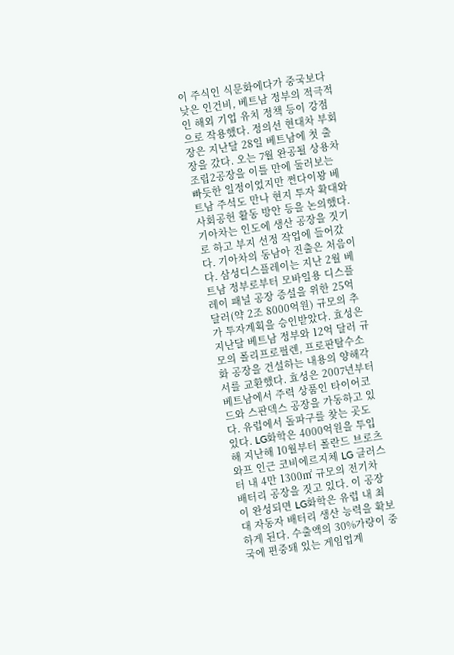이 주식인 식문화에다가 중국보다 낮은 인건비, 베트남 정부의 적극적인 해외 기업 유치 정책 등이 강점으로 작용했다. 정의선 현대차 부회장은 지난달 28일 베트남에 첫 출장을 갔다. 오는 7월 완공될 상용차 조립2공장을 이틀 만에 둘러보는 빠듯한 일정이었지만 쩐다이꽝 베트남 주석도 만나 현지 투자 확대와 사회공헌 활동 방안 등을 논의했다. 기아차는 인도에 생산 공장을 짓기로 하고 부지 선정 작업에 들어갔다. 기아차의 동남아 진출은 처음이다. 삼성디스플레이는 지난 2월 베트남 정부로부터 모바일용 디스플레이 패널 공장 증설을 위한 25억 달러(약 2조 8000억원) 규모의 추가 투자계획을 승인받았다. 효성은 지난달 베트남 정부와 12억 달러 규모의 폴리프로필렌, 프로판탈수소화 공장을 건설하는 내용의 양해각서를 교환했다. 효성은 2007년부터 베트남에서 주력 상품인 타이어코드와 스판덱스 공장을 가동하고 있다. 유럽에서 돌파구를 찾는 곳도 있다. LG화학은 4000억원을 투입해 지난해 10월부터 폴란드 브로츠와프 인근 코비에르지체 LG 클러스터 내 4만 1300㎡ 규모의 전기차 배터리 공장을 짓고 있다. 이 공장이 완성되면 LG화학은 유럽 내 최대 자동자 배터리 생산 능력을 확보하게 된다. 수출액의 30%가량이 중국에 편중돼 있는 게임업계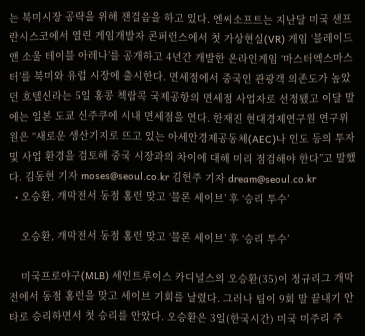는 북미시장 공략을 위해 잰걸음을 하고 있다. 엔씨소프트는 지난달 미국 샌프란시스코에서 열린 게임개발자 콘퍼런스에서 첫 가상현실(VR) 게임 ‘블레이드 앤 소울 테이블 아레나’를 공개하고 4년간 개발한 온라인게임 ‘마스터엑스마스터’를 북미와 유럽 시장에 출시한다. 면세점에서 중국인 관광객 의존도가 높았던 호텔신라는 5일 홍콩 첵랍콕 국제공항의 면세점 사업자로 선정됐고 이달 말에는 일본 도쿄 신주쿠에 시내 면세점을 연다. 한재진 현대경제연구원 연구위원은 “새로운 생산기지로 뜨고 있는 아세안경제공동체(AEC)나 인도 등의 투자 및 사업 환경을 검토해 중국 시장과의 차이에 대해 미리 점검해야 한다”고 말했다. 김동현 기자 moses@seoul.co.kr 김헌주 기자 dream@seoul.co.kr
  • 오승환, 개막전서 동점 홈런 맞고 ‘블론 세이브’ 후 ‘승리 투수’

    오승환, 개막전서 동점 홈런 맞고 ‘블론 세이브’ 후 ‘승리 투수’

    미국프로야구(MLB) 세인트루이스 카디널스의 오승환(35)이 정규리그 개막전에서 동점 홈런을 맞고 세이브 기회를 날렸다. 그러나 팀이 9회 말 끝내기 안타로 승리하면서 첫 승리를 안았다. 오승환은 3일(한국시간) 미국 미주리 주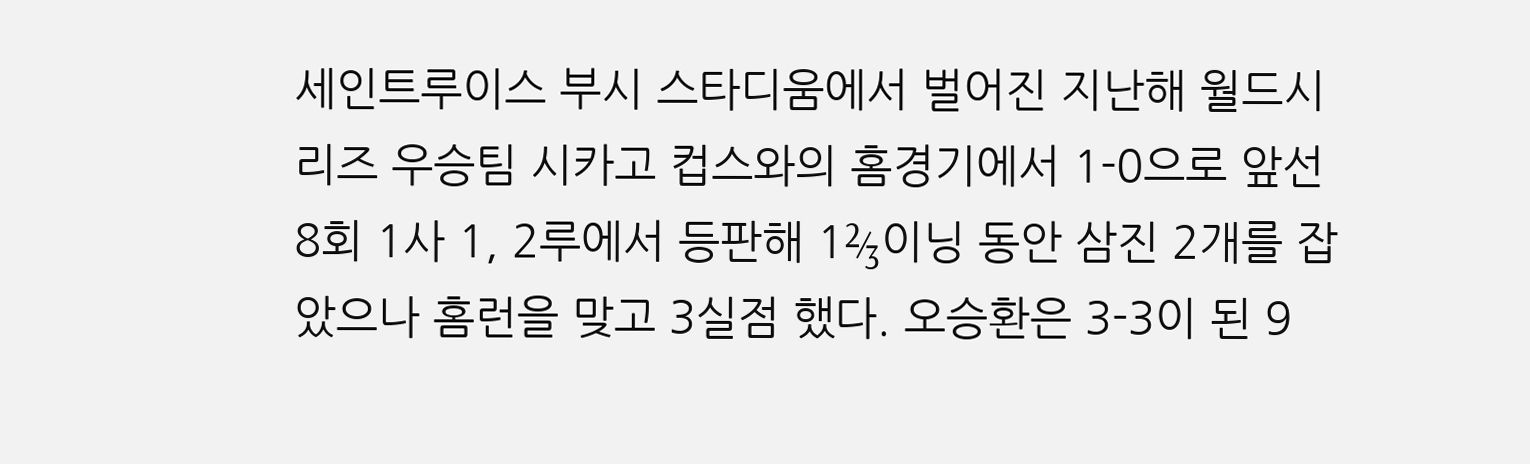세인트루이스 부시 스타디움에서 벌어진 지난해 월드시리즈 우승팀 시카고 컵스와의 홈경기에서 1-0으로 앞선 8회 1사 1, 2루에서 등판해 1⅔이닝 동안 삼진 2개를 잡았으나 홈런을 맞고 3실점 했다. 오승환은 3-3이 된 9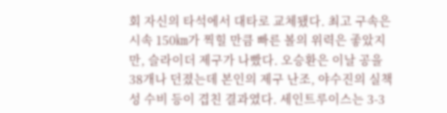회 자신의 타석에서 대타로 교체됐다. 최고 구속은 시속 150㎞가 찍힐 만큼 빠른 볼의 위력은 좋았지만, 슬라이더 제구가 나빴다. 오승환은 이날 공을 38개나 던졌는데 본인의 제구 난조, 야수진의 실책성 수비 등이 겹친 결과였다. 세인트루이스는 3-3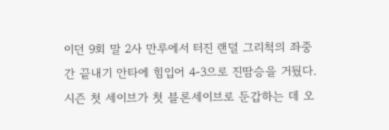이던 9회 말 2사 만루에서 터진 랜덜 그리척의 좌중간 끝내기 안타에 힘입어 4-3으로 진땀승을 거뒀다. 시즌 첫 세이브가 첫 블론세이브로 둔갑하는 데 오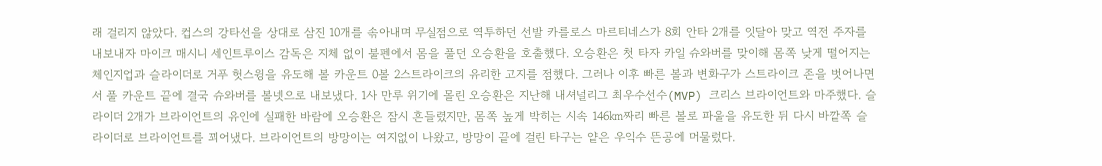래 걸리지 않았다. 컵스의 강타선을 상대로 삼진 10개를 솎아내며 무실점으로 역투하던 선발 카를로스 마르티네스가 8회 안타 2개를 잇달아 맞고 역전 주자를 내보내자 마이크 매시니 세인트루이스 감독은 지체 없이 불펜에서 몸을 풀던 오승환을 호출했다. 오승환은 첫 타자 카일 슈와버를 맞이해 몸쪽 낮게 떨어지는 체인지업과 슬라이더로 거푸 헛스윙을 유도해 볼 카운트 0볼 2스트라이크의 유리한 고지를 점했다. 그러나 이후 빠른 볼과 변화구가 스트라이크 존을 벗어나면서 풀 카운트 끝에 결국 슈와버를 볼넷으로 내보냈다. 1사 만루 위기에 몰린 오승환은 지난해 내셔널리그 최우수선수(MVP) 크리스 브라이언트와 마주했다. 슬라이더 2개가 브라이언트의 유인에 실패한 바람에 오승환은 잠시 흔들렸지만, 몸쪽 높게 박히는 시속 146㎞짜리 빠른 볼로 파울을 유도한 뒤 다시 바깥쪽 슬라이더로 브라이언트를 꾀어냈다. 브라이언트의 방망이는 여지없이 나왔고, 방망이 끝에 걸린 타구는 얕은 우익수 뜬공에 머물렀다.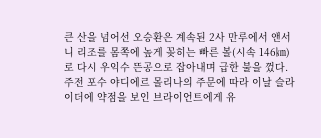큰 산을 넘어선 오승환은 계속된 2사 만루에서 앤서니 리조를 몸쪽에 높게 꽂히는 빠른 볼(시속 146㎞)로 다시 우익수 뜬공으로 잡아내며 급한 불을 껐다. 주전 포수 야디에르 몰리나의 주문에 따라 이날 슬라이더에 약점을 보인 브라이언트에게 유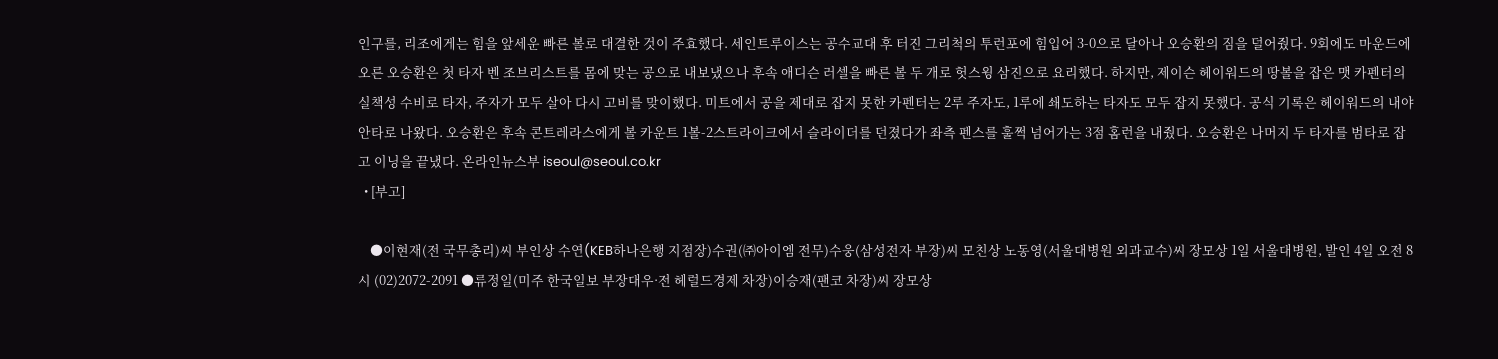인구를, 리조에게는 힘을 앞세운 빠른 볼로 대결한 것이 주효했다. 세인트루이스는 공수교대 후 터진 그리척의 투런포에 힘입어 3-0으로 달아나 오승환의 짐을 덜어줬다. 9회에도 마운드에 오른 오승환은 첫 타자 벤 조브리스트를 몸에 맞는 공으로 내보냈으나 후속 애디슨 러셀을 빠른 볼 두 개로 헛스윙 삼진으로 요리했다. 하지만, 제이슨 헤이워드의 땅볼을 잡은 맷 카펜터의 실책성 수비로 타자, 주자가 모두 살아 다시 고비를 맞이했다. 미트에서 공을 제대로 잡지 못한 카펜터는 2루 주자도, 1루에 쇄도하는 타자도 모두 잡지 못했다. 공식 기록은 헤이워드의 내야 안타로 나왔다. 오승환은 후속 콘트레라스에게 볼 카운트 1볼-2스트라이크에서 슬라이더를 던졌다가 좌측 펜스를 훌쩍 넘어가는 3점 홈런을 내줬다. 오승환은 나머지 두 타자를 범타로 잡고 이닝을 끝냈다. 온라인뉴스부 iseoul@seoul.co.kr
  • [부고]

    ●이현재(전 국무총리)씨 부인상 수연(KEB하나은행 지점장)수권(㈜아이엠 전무)수웅(삼성전자 부장)씨 모친상 노동영(서울대병원 외과교수)씨 장모상 1일 서울대병원, 발인 4일 오전 8시 (02)2072-2091 ●류정일(미주 한국일보 부장대우·전 헤럴드경제 차장)이승재(팬코 차장)씨 장모상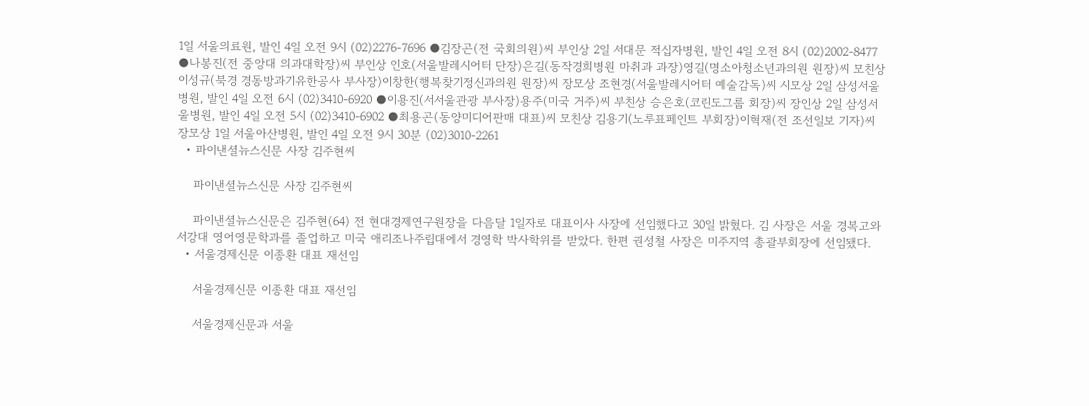1일 서울의료원, 발인 4일 오전 9시 (02)2276-7696 ●김장곤(전 국회의원)씨 부인상 2일 서대문 적십자병원, 발인 4일 오전 8시 (02)2002-8477 ●나봉진(전 중앙대 의과대학장)씨 부인상 인호(서울발레시어터 단장)은길(동작경희병원 마취과 과장)영길(명소아청소년과의원 원장)씨 모친상 이성규(북경 경동방과기유한공사 부사장)이창한(행복찾기정신과의원 원장)씨 장모상 조현경(서울발레시어터 예술감독)씨 시모상 2일 삼성서울병원, 발인 4일 오전 6시 (02)3410-6920 ●이용진(서서울관광 부사장)용주(미국 거주)씨 부친상 승은호(코린도그룹 회장)씨 장인상 2일 삼성서울병원, 발인 4일 오전 5시 (02)3410-6902 ●최용곤(동양미디어판매 대표)씨 모친상 김용기(노루표페인트 부회장)이혁재(전 조선일보 기자)씨 장모상 1일 서울아산병원, 발인 4일 오전 9시 30분 (02)3010-2261
  • 파이낸셜뉴스신문 사장 김주현씨

    파이낸셜뉴스신문 사장 김주현씨

    파이낸셜뉴스신문은 김주현(64) 전 현대경제연구원장을 다음달 1일자로 대표이사 사장에 선임했다고 30일 밝혔다. 김 사장은 서울 경복고와 서강대 영어영문학과를 졸업하고 미국 애리조나주립대에서 경영학 박사학위를 받았다. 한편 권성철 사장은 미주지역 총괄부회장에 선임됐다.
  • 서울경제신문 이종환 대표 재선임

    서울경제신문 이종환 대표 재선임

    서울경제신문과 서울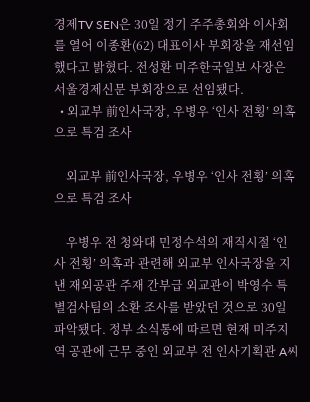경제TV SEN은 30일 정기 주주총회와 이사회를 열어 이종환(62) 대표이사 부회장을 재선임했다고 밝혔다. 전성환 미주한국일보 사장은 서울경제신문 부회장으로 선임됐다.
  • 외교부 前인사국장, 우병우 ‘인사 전횡’ 의혹으로 특검 조사

    외교부 前인사국장, 우병우 ‘인사 전횡’ 의혹으로 특검 조사

    우병우 전 청와대 민정수석의 재직시절 ‘인사 전횡’ 의혹과 관련해 외교부 인사국장을 지낸 재외공관 주재 간부급 외교관이 박영수 특별검사팀의 소환 조사를 받았던 것으로 30일 파악됐다. 정부 소식통에 따르면 현재 미주지역 공관에 근무 중인 외교부 전 인사기획관 A씨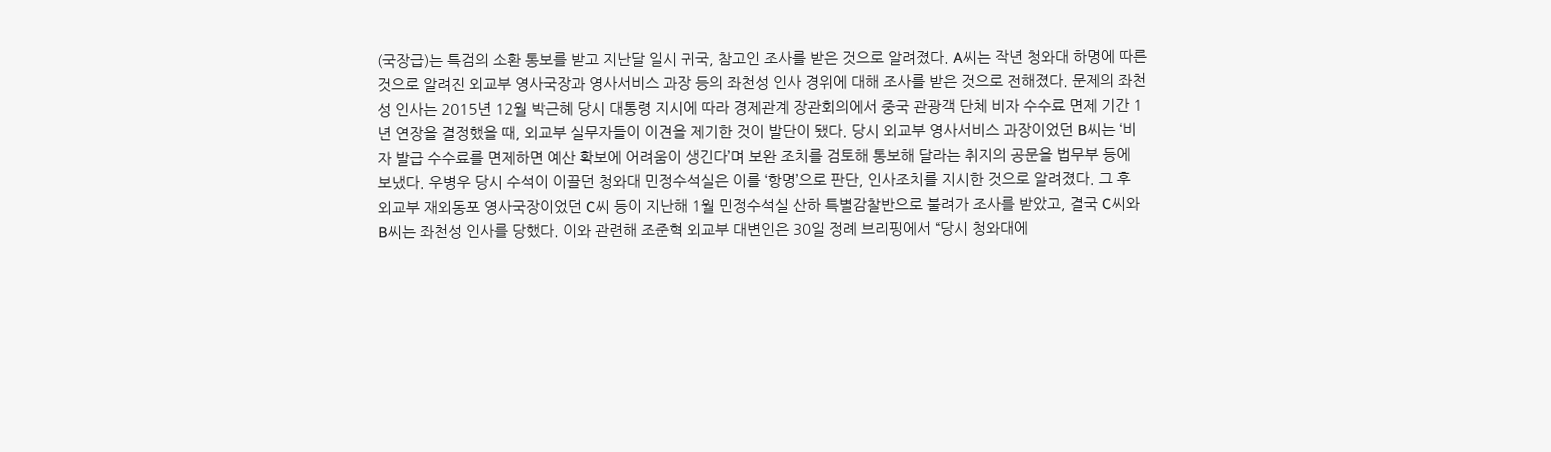(국장급)는 특검의 소환 통보를 받고 지난달 일시 귀국, 참고인 조사를 받은 것으로 알려졌다. A씨는 작년 청와대 하명에 따른 것으로 알려진 외교부 영사국장과 영사서비스 과장 등의 좌천성 인사 경위에 대해 조사를 받은 것으로 전해졌다. 문제의 좌천성 인사는 2015년 12월 박근혜 당시 대통령 지시에 따라 경제관계 장관회의에서 중국 관광객 단체 비자 수수료 면제 기간 1년 연장을 결정했을 때, 외교부 실무자들이 이견을 제기한 것이 발단이 됐다. 당시 외교부 영사서비스 과장이었던 B씨는 ‘비자 발급 수수료를 면제하면 예산 확보에 어려움이 생긴다’며 보완 조치를 검토해 통보해 달라는 취지의 공문을 법무부 등에 보냈다. 우병우 당시 수석이 이끌던 청와대 민정수석실은 이를 ‘항명’으로 판단, 인사조치를 지시한 것으로 알려졌다. 그 후 외교부 재외동포 영사국장이었던 C씨 등이 지난해 1월 민정수석실 산하 특별감찰반으로 불려가 조사를 받았고, 결국 C씨와 B씨는 좌천성 인사를 당했다. 이와 관련해 조준혁 외교부 대변인은 30일 정례 브리핑에서 “당시 청와대에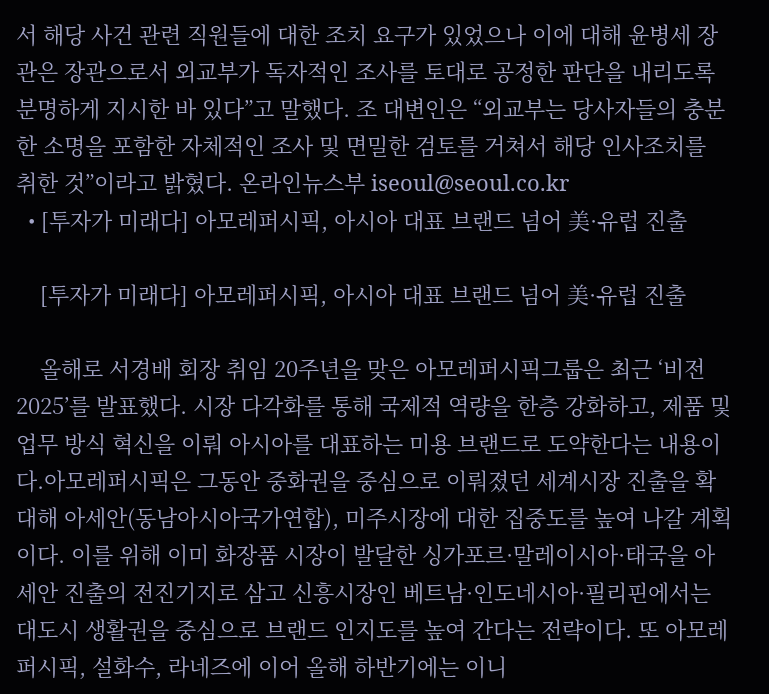서 해당 사건 관련 직원들에 대한 조치 요구가 있었으나 이에 대해 윤병세 장관은 장관으로서 외교부가 독자적인 조사를 토대로 공정한 판단을 내리도록 분명하게 지시한 바 있다”고 말했다. 조 대변인은 “외교부는 당사자들의 충분한 소명을 포함한 자체적인 조사 및 면밀한 검토를 거쳐서 해당 인사조치를 취한 것”이라고 밝혔다. 온라인뉴스부 iseoul@seoul.co.kr
  • [투자가 미래다] 아모레퍼시픽, 아시아 대표 브랜드 넘어 美·유럽 진출

    [투자가 미래다] 아모레퍼시픽, 아시아 대표 브랜드 넘어 美·유럽 진출

    올해로 서경배 회장 취임 20주년을 맞은 아모레퍼시픽그룹은 최근 ‘비전 2025’를 발표했다. 시장 다각화를 통해 국제적 역량을 한층 강화하고, 제품 및 업무 방식 혁신을 이뤄 아시아를 대표하는 미용 브랜드로 도약한다는 내용이다.아모레퍼시픽은 그동안 중화권을 중심으로 이뤄졌던 세계시장 진출을 확대해 아세안(동남아시아국가연합), 미주시장에 대한 집중도를 높여 나갈 계획이다. 이를 위해 이미 화장품 시장이 발달한 싱가포르·말레이시아·태국을 아세안 진출의 전진기지로 삼고 신흥시장인 베트남·인도네시아·필리핀에서는 대도시 생활권을 중심으로 브랜드 인지도를 높여 간다는 전략이다. 또 아모레퍼시픽, 설화수, 라네즈에 이어 올해 하반기에는 이니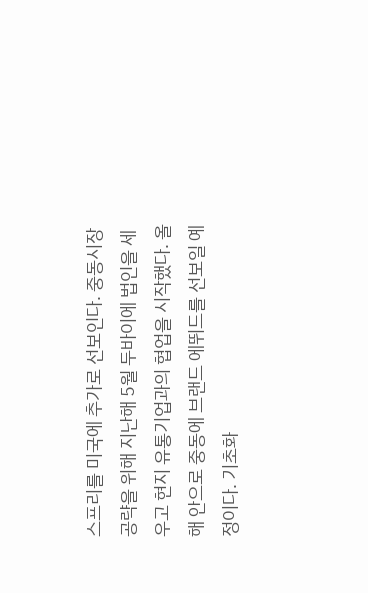스프리를 미국에 추가로 선보인다. 중동시장 공략을 위해 지난해 5월 두바이에 법인을 세우고 현지 유통기업과의 협업을 시작했다. 올해 안으로 중동에 브랜드 에뛰드를 선보일 예정이다. 기초화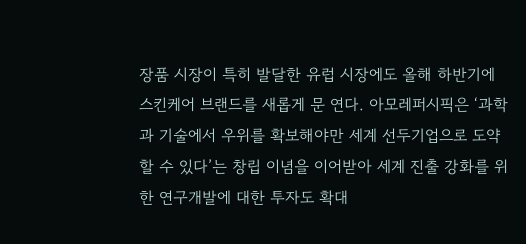장품 시장이 특히 발달한 유럽 시장에도 올해 하반기에 스킨케어 브랜드를 새롭게 문 연다. 아모레퍼시픽은 ‘과학과 기술에서 우위를 확보해야만 세계 선두기업으로 도약할 수 있다’는 창립 이념을 이어받아 세계 진출 강화를 위한 연구개발에 대한 투자도 확대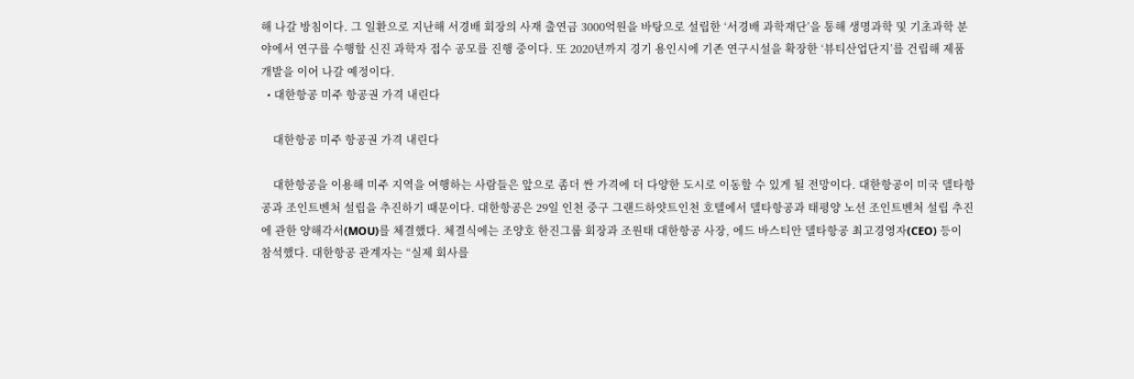해 나갈 방침이다. 그 일환으로 지난해 서경배 회장의 사재 출연금 3000억원을 바탕으로 설립한 ‘서경배 과학재단’을 통해 생명과학 및 기초과학 분야에서 연구를 수행할 신진 과학자 접수 공모를 진행 중이다. 또 2020년까지 경기 용인시에 기존 연구시설을 확장한 ‘뷰티산업단지’를 건립해 제품 개발을 이어 나갈 예정이다.
  • 대한항공 미주 항공권 가격 내린다

    대한항공 미주 항공권 가격 내린다

    대한항공을 이용해 미주 지역을 여행하는 사람들은 앞으로 좀더 싼 가격에 더 다양한 도시로 이동할 수 있게 될 전망이다. 대한항공이 미국 델타항공과 조인트벤처 설립을 추진하기 때문이다. 대한항공은 29일 인천 중구 그랜드하얏트인천 호텔에서 델타항공과 태평양 노선 조인트벤처 설립 추진에 관한 양해각서(MOU)를 체결했다. 체결식에는 조양호 한진그룹 회장과 조원태 대한항공 사장, 에드 바스티안 델타항공 최고경영자(CEO) 등이 참석했다. 대한항공 관계자는 “실제 회사를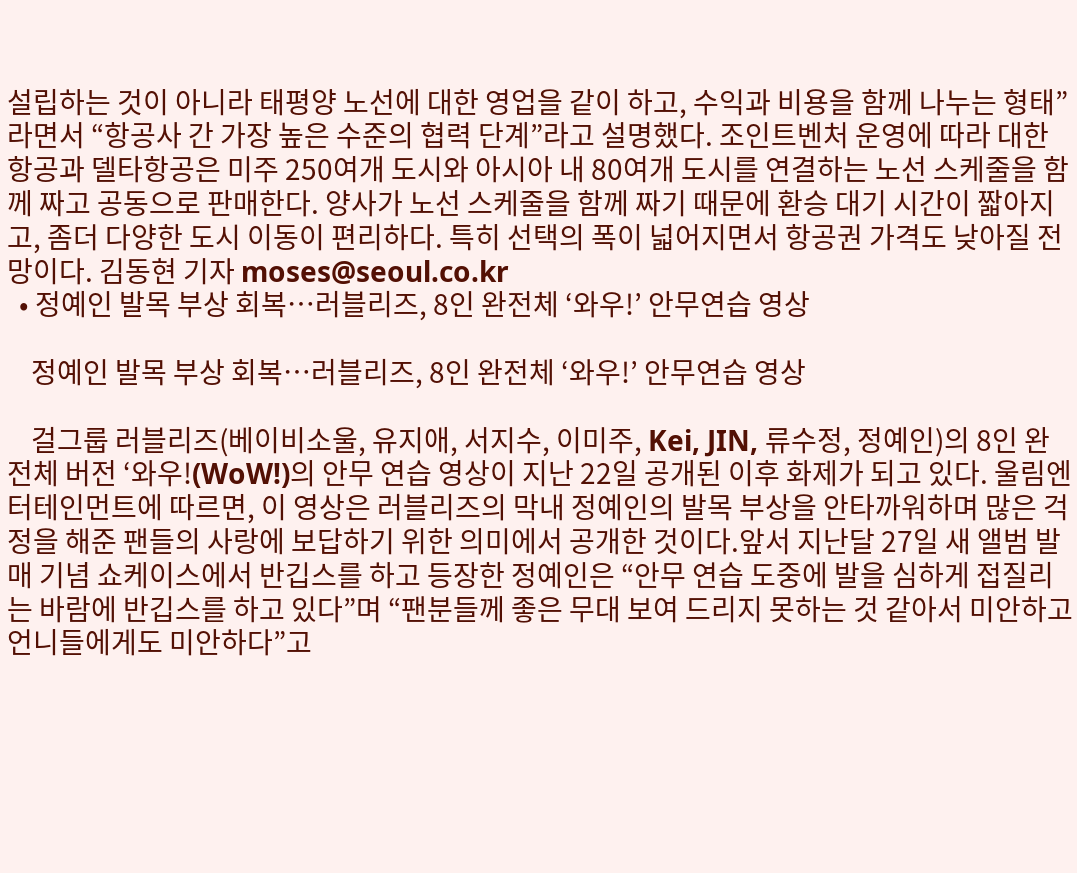설립하는 것이 아니라 태평양 노선에 대한 영업을 같이 하고, 수익과 비용을 함께 나누는 형태”라면서 “항공사 간 가장 높은 수준의 협력 단계”라고 설명했다. 조인트벤처 운영에 따라 대한항공과 델타항공은 미주 250여개 도시와 아시아 내 80여개 도시를 연결하는 노선 스케줄을 함께 짜고 공동으로 판매한다. 양사가 노선 스케줄을 함께 짜기 때문에 환승 대기 시간이 짧아지고, 좀더 다양한 도시 이동이 편리하다. 특히 선택의 폭이 넓어지면서 항공권 가격도 낮아질 전망이다. 김동현 기자 moses@seoul.co.kr
  • 정예인 발목 부상 회복…러블리즈, 8인 완전체 ‘와우!’ 안무연습 영상

    정예인 발목 부상 회복…러블리즈, 8인 완전체 ‘와우!’ 안무연습 영상

    걸그룹 러블리즈(베이비소울, 유지애, 서지수, 이미주, Kei, JIN, 류수정, 정예인)의 8인 완전체 버전 ‘와우!(WoW!)의 안무 연습 영상이 지난 22일 공개된 이후 화제가 되고 있다. 울림엔터테인먼트에 따르면, 이 영상은 러블리즈의 막내 정예인의 발목 부상을 안타까워하며 많은 걱정을 해준 팬들의 사랑에 보답하기 위한 의미에서 공개한 것이다.앞서 지난달 27일 새 앨범 발매 기념 쇼케이스에서 반깁스를 하고 등장한 정예인은 “안무 연습 도중에 발을 심하게 접질리는 바람에 반깁스를 하고 있다”며 “팬분들께 좋은 무대 보여 드리지 못하는 것 같아서 미안하고 언니들에게도 미안하다”고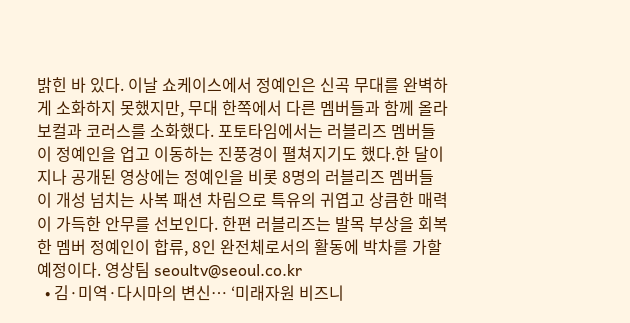밝힌 바 있다. 이날 쇼케이스에서 정예인은 신곡 무대를 완벽하게 소화하지 못했지만, 무대 한쪽에서 다른 멤버들과 함께 올라 보컬과 코러스를 소화했다. 포토타임에서는 러블리즈 멤버들이 정예인을 업고 이동하는 진풍경이 펼쳐지기도 했다.한 달이 지나 공개된 영상에는 정예인을 비롯 8명의 러블리즈 멤버들이 개성 넘치는 사복 패션 차림으로 특유의 귀엽고 상큼한 매력이 가득한 안무를 선보인다. 한편 러블리즈는 발목 부상을 회복한 멤버 정예인이 합류, 8인 완전체로서의 활동에 박차를 가할 예정이다. 영상팀 seoultv@seoul.co.kr
  • 김·미역·다시마의 변신… ‘미래자원 비즈니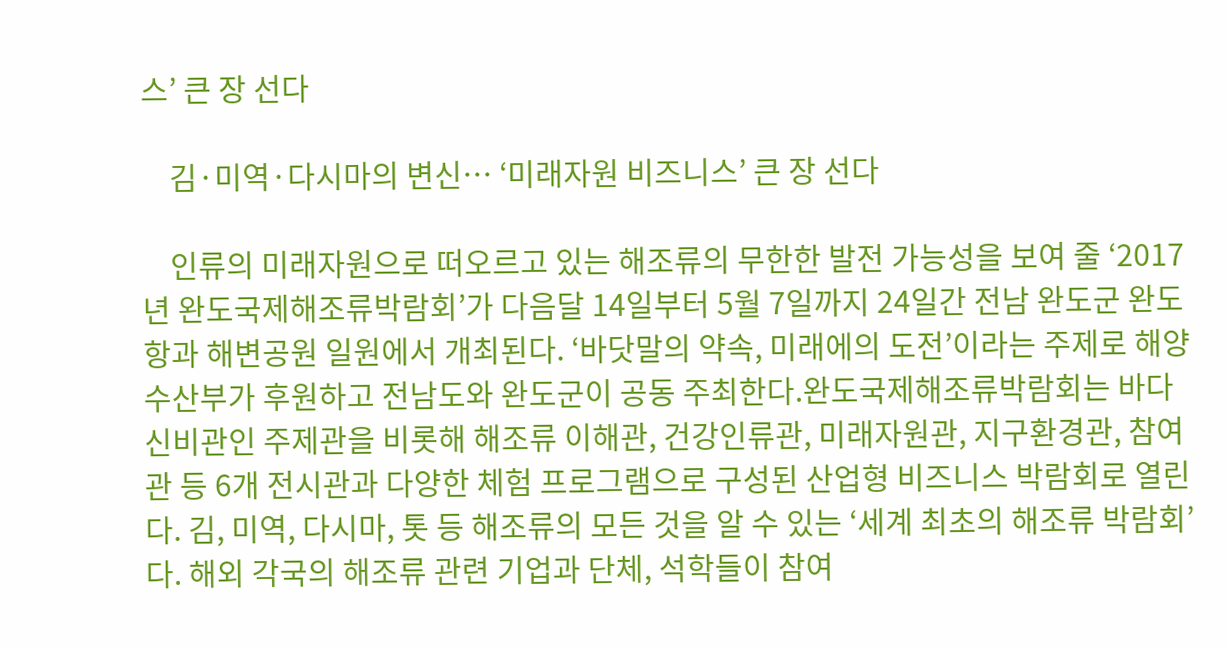스’ 큰 장 선다

    김·미역·다시마의 변신… ‘미래자원 비즈니스’ 큰 장 선다

    인류의 미래자원으로 떠오르고 있는 해조류의 무한한 발전 가능성을 보여 줄 ‘2017년 완도국제해조류박람회’가 다음달 14일부터 5월 7일까지 24일간 전남 완도군 완도항과 해변공원 일원에서 개최된다. ‘바닷말의 약속, 미래에의 도전’이라는 주제로 해양수산부가 후원하고 전남도와 완도군이 공동 주최한다.완도국제해조류박람회는 바다신비관인 주제관을 비롯해 해조류 이해관, 건강인류관, 미래자원관, 지구환경관, 참여관 등 6개 전시관과 다양한 체험 프로그램으로 구성된 산업형 비즈니스 박람회로 열린다. 김, 미역, 다시마, 톳 등 해조류의 모든 것을 알 수 있는 ‘세계 최초의 해조류 박람회’다. 해외 각국의 해조류 관련 기업과 단체, 석학들이 참여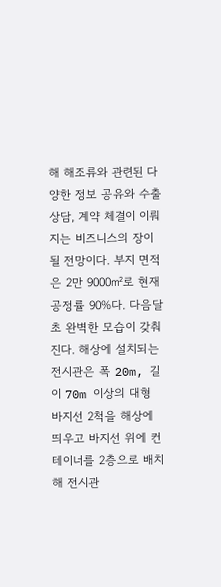해 해조류와 관련된 다양한 정보 공유와 수출 상담, 계약 체결이 이뤄지는 비즈니스의 장이 될 전망이다. 부지 면적은 2만 9000㎡로 현재 공정률 90%다. 다음달 초 완벽한 모습이 갖춰진다. 해상에 설치되는 전시관은 폭 20m, 길이 70m 이상의 대형 바지선 2척을 해상에 띄우고 바지선 위에 컨테이너를 2층으로 배치해 전시관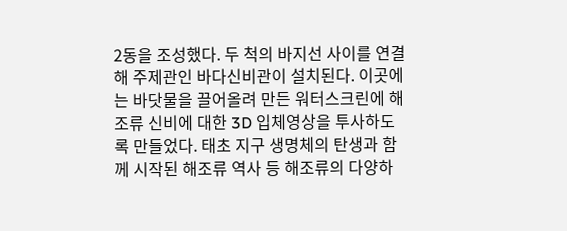2동을 조성했다. 두 척의 바지선 사이를 연결해 주제관인 바다신비관이 설치된다. 이곳에는 바닷물을 끌어올려 만든 워터스크린에 해조류 신비에 대한 3D 입체영상을 투사하도록 만들었다. 태초 지구 생명체의 탄생과 함께 시작된 해조류 역사 등 해조류의 다양하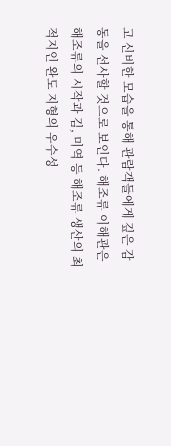고 신비한 모습을 통해 관람객들에게 깊은 감동을 선사할 것으로 보인다. 해조류 이해관은 해조류의 시작과 김, 미역 등 해조류 생산의 최적지인 완도 지형의 우수성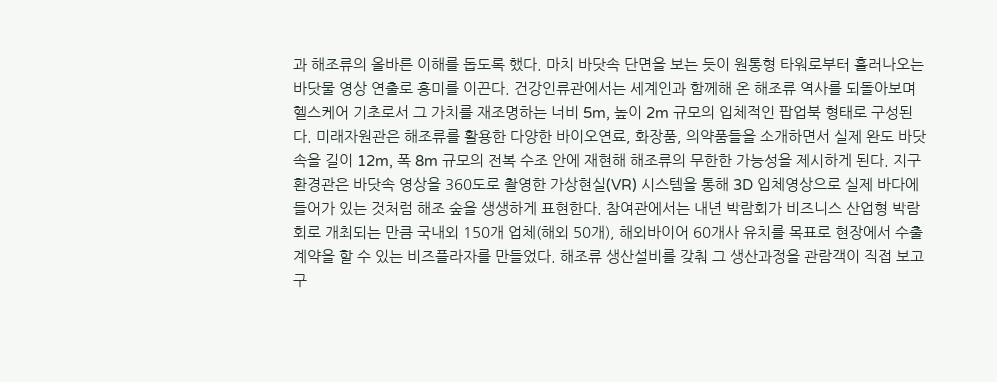과 해조류의 올바른 이해를 돕도록 했다. 마치 바닷속 단면을 보는 듯이 원통형 타워로부터 흘러나오는 바닷물 영상 연출로 흥미를 이끈다. 건강인류관에서는 세계인과 함께해 온 해조류 역사를 되돌아보며 헬스케어 기초로서 그 가치를 재조명하는 너비 5m, 높이 2m 규모의 입체적인 팝업북 형태로 구성된다. 미래자원관은 해조류를 활용한 다양한 바이오연료, 화장품, 의약품들을 소개하면서 실제 완도 바닷속을 길이 12m, 폭 8m 규모의 전복 수조 안에 재현해 해조류의 무한한 가능성을 제시하게 된다. 지구환경관은 바닷속 영상을 360도로 촬영한 가상현실(VR) 시스템을 통해 3D 입체영상으로 실제 바다에 들어가 있는 것처럼 해조 숲을 생생하게 표현한다. 참여관에서는 내년 박람회가 비즈니스 산업형 박람회로 개최되는 만큼 국내외 150개 업체(해외 50개), 해외바이어 60개사 유치를 목표로 현장에서 수출 계약을 할 수 있는 비즈플라자를 만들었다. 해조류 생산설비를 갖춰 그 생산과정을 관람객이 직접 보고 구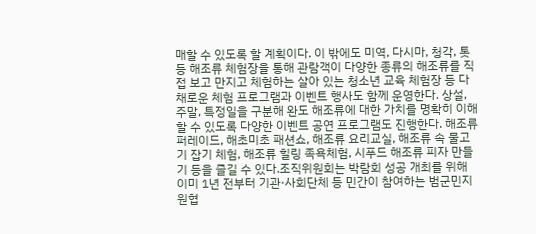매할 수 있도록 할 계획이다. 이 밖에도 미역, 다시마, 청각, 톳 등 해조류 체험장을 통해 관람객이 다양한 종류의 해조류를 직접 보고 만지고 체험하는 살아 있는 청소년 교육 체험장 등 다채로운 체험 프로그램과 이벤트 행사도 함께 운영한다. 상설, 주말, 특정일을 구분해 완도 해조류에 대한 가치를 명확히 이해할 수 있도록 다양한 이벤트 공연 프로그램도 진행한다. 해조류 퍼레이드, 해초미초 패션쇼, 해조류 요리교실, 해조류 속 물고기 잡기 체험, 해조류 힐링 족욕체험, 시푸드 해조류 피자 만들기 등을 즐길 수 있다.조직위원회는 박람회 성공 개최를 위해 이미 1년 전부터 기관·사회단체 등 민간이 참여하는 범군민지원협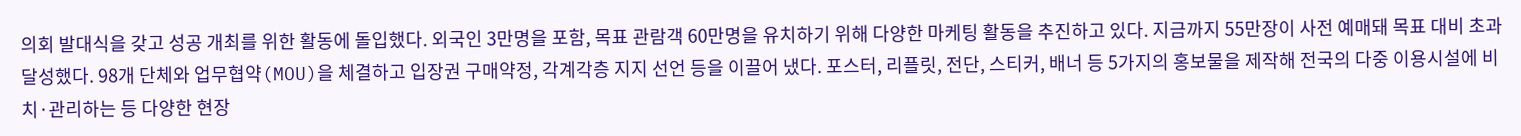의회 발대식을 갖고 성공 개최를 위한 활동에 돌입했다. 외국인 3만명을 포함, 목표 관람객 60만명을 유치하기 위해 다양한 마케팅 활동을 추진하고 있다. 지금까지 55만장이 사전 예매돼 목표 대비 초과달성했다. 98개 단체와 업무협약(MOU)을 체결하고 입장권 구매약정, 각계각층 지지 선언 등을 이끌어 냈다. 포스터, 리플릿, 전단, 스티커, 배너 등 5가지의 홍보물을 제작해 전국의 다중 이용시설에 비치·관리하는 등 다양한 현장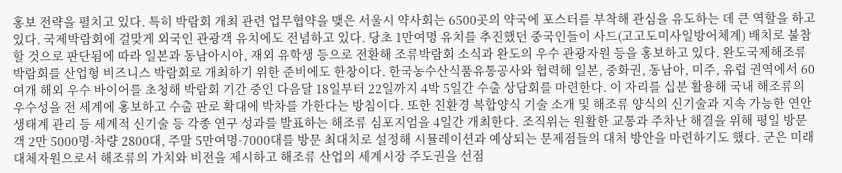홍보 전략을 펼치고 있다. 특히 박람회 개최 관련 업무협약을 맺은 서울시 약사회는 6500곳의 약국에 포스터를 부착해 관심을 유도하는 데 큰 역할을 하고 있다. 국제박람회에 걸맞게 외국인 관광객 유치에도 전념하고 있다. 당초 1만여명 유치를 추진했던 중국인들이 사드(고고도미사일방어체계) 배치로 불참할 것으로 판단됨에 따라 일본과 동남아시아, 재외 유학생 등으로 전환해 조류박람회 소식과 완도의 우수 관광자원 등을 홍보하고 있다. 완도국제해조류박람회를 산업형 비즈니스 박람회로 개최하기 위한 준비에도 한창이다. 한국농수산식품유통공사와 협력해 일본, 중화권, 동남아, 미주, 유럽 권역에서 60여개 해외 우수 바이어를 초청해 박람회 기간 중인 다음달 18일부터 22일까지 4박 5일간 수출 상담회를 마련한다. 이 자리를 십분 활용해 국내 해조류의 우수성을 전 세계에 홍보하고 수출 판로 확대에 박차를 가한다는 방침이다. 또한 친환경 복합양식 기술 소개 및 해조류 양식의 신기술과 지속 가능한 연안 생태계 관리 등 세계적 신기술 등 각종 연구 성과를 발표하는 해조류 심포지엄을 4일간 개최한다. 조직위는 원활한 교통과 주차난 해결을 위해 평일 방문객 2만 5000명·차량 2800대, 주말 5만여명·7000대를 방문 최대치로 설정해 시뮬레이션과 예상되는 문제점들의 대처 방안을 마련하기도 했다. 군은 미래대체자원으로서 해조류의 가치와 비전을 제시하고 해조류 산업의 세계시장 주도권을 선점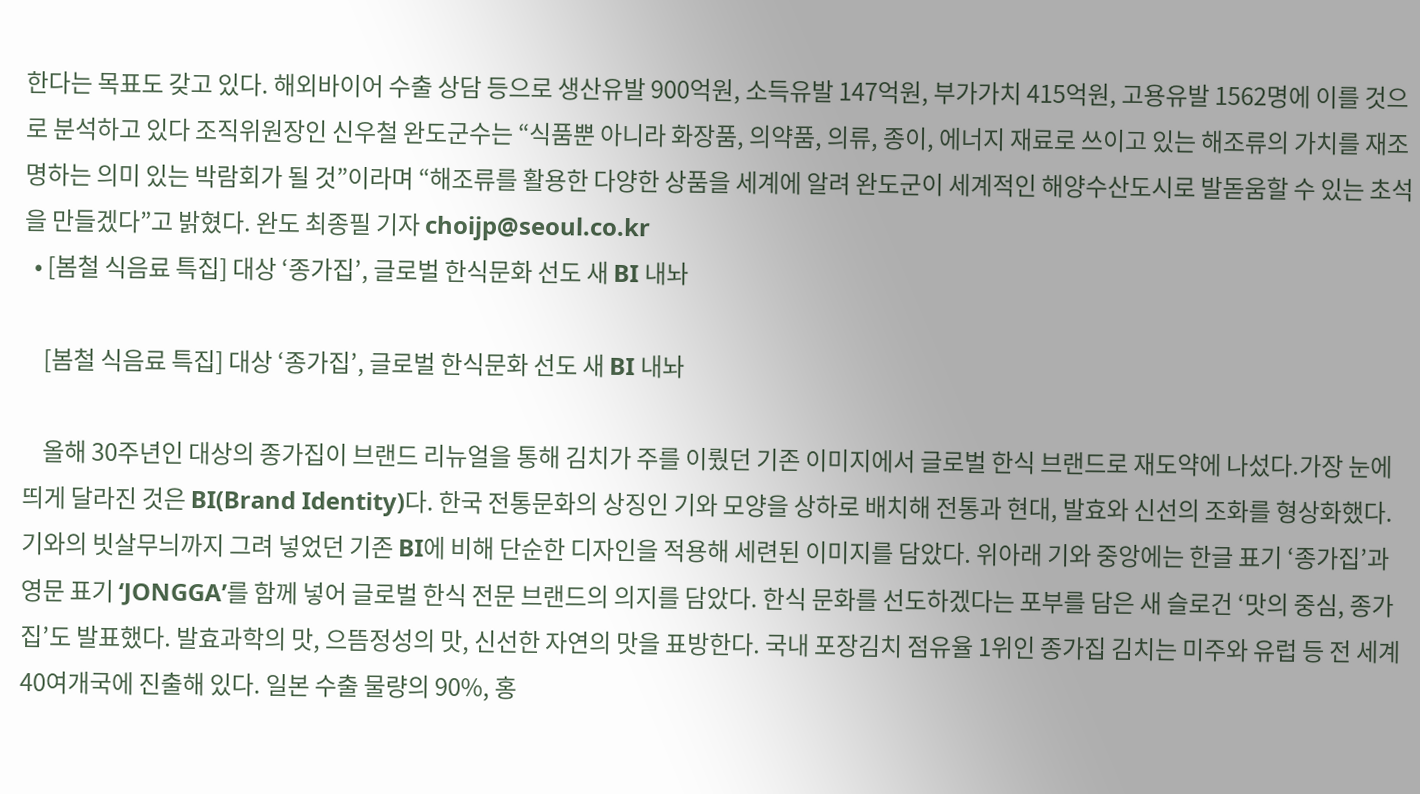한다는 목표도 갖고 있다. 해외바이어 수출 상담 등으로 생산유발 900억원, 소득유발 147억원, 부가가치 415억원, 고용유발 1562명에 이를 것으로 분석하고 있다 조직위원장인 신우철 완도군수는 “식품뿐 아니라 화장품, 의약품, 의류, 종이, 에너지 재료로 쓰이고 있는 해조류의 가치를 재조명하는 의미 있는 박람회가 될 것”이라며 “해조류를 활용한 다양한 상품을 세계에 알려 완도군이 세계적인 해양수산도시로 발돋움할 수 있는 초석을 만들겠다”고 밝혔다. 완도 최종필 기자 choijp@seoul.co.kr
  • [봄철 식음료 특집] 대상 ‘종가집’, 글로벌 한식문화 선도 새 BI 내놔

    [봄철 식음료 특집] 대상 ‘종가집’, 글로벌 한식문화 선도 새 BI 내놔

    올해 30주년인 대상의 종가집이 브랜드 리뉴얼을 통해 김치가 주를 이뤘던 기존 이미지에서 글로벌 한식 브랜드로 재도약에 나섰다.가장 눈에 띄게 달라진 것은 BI(Brand Identity)다. 한국 전통문화의 상징인 기와 모양을 상하로 배치해 전통과 현대, 발효와 신선의 조화를 형상화했다. 기와의 빗살무늬까지 그려 넣었던 기존 BI에 비해 단순한 디자인을 적용해 세련된 이미지를 담았다. 위아래 기와 중앙에는 한글 표기 ‘종가집’과 영문 표기 ‘JONGGA’를 함께 넣어 글로벌 한식 전문 브랜드의 의지를 담았다. 한식 문화를 선도하겠다는 포부를 담은 새 슬로건 ‘맛의 중심, 종가집’도 발표했다. 발효과학의 맛, 으뜸정성의 맛, 신선한 자연의 맛을 표방한다. 국내 포장김치 점유율 1위인 종가집 김치는 미주와 유럽 등 전 세계 40여개국에 진출해 있다. 일본 수출 물량의 90%, 홍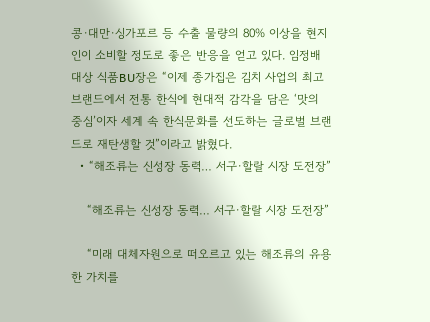콩·대만·싱가포르 등 수출 물량의 80% 이상을 현지인이 소비할 정도로 좋은 반응을 얻고 있다. 임정배 대상 식품BU장은 “이제 종가집은 김치 사업의 최고 브랜드에서 전통 한식에 현대적 감각을 담은 ‘맛의 중심’이자 세계 속 한식문화를 선도하는 글로벌 브랜드로 재탄생할 것”이라고 밝혔다.
  • “해조류는 신성장 동력… 서구·할랄 시장 도전장”

    “해조류는 신성장 동력… 서구·할랄 시장 도전장”

    “미래 대체자원으로 떠오르고 있는 해조류의 유용한 가치를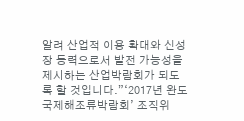알려 산업적 이용 확대와 신성장 동력으로서 발전 가능성을 제시하는 산업박람회가 되도록 할 것입니다.”‘2017년 완도국제해조류박람회’ 조직위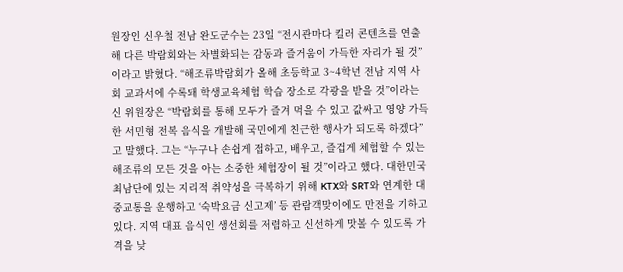원장인 신우철 전남 완도군수는 23일 “전시관마다 킬러 콘텐츠를 연출해 다른 박람회와는 차별화되는 감동과 즐거움이 가득한 자리가 될 것”이라고 밝혔다. “해조류박람회가 올해 초등학교 3~4학년 전남 지역 사회 교과서에 수록돼 학생교육체험 학습 장소로 각광을 받을 것”이라는 신 위원장은 “박람회를 통해 모두가 즐겨 먹을 수 있고 값싸고 영양 가득한 서민형 전복 음식을 개발해 국민에게 친근한 행사가 되도록 하겠다”고 말했다. 그는 “누구나 손쉽게 접하고, 배우고, 즐겁게 체험할 수 있는 해조류의 모든 것을 아는 소중한 체험장이 될 것”이라고 했다. 대한민국 최남단에 있는 지리적 취약성을 극복하기 위해 KTX와 SRT와 연계한 대중교통을 운행하고 ‘숙박요금 신고제’ 등 관람객맞이에도 만전을 기하고 있다. 지역 대표 음식인 생선회를 저렴하고 신선하게 맛볼 수 있도록 가격을 낮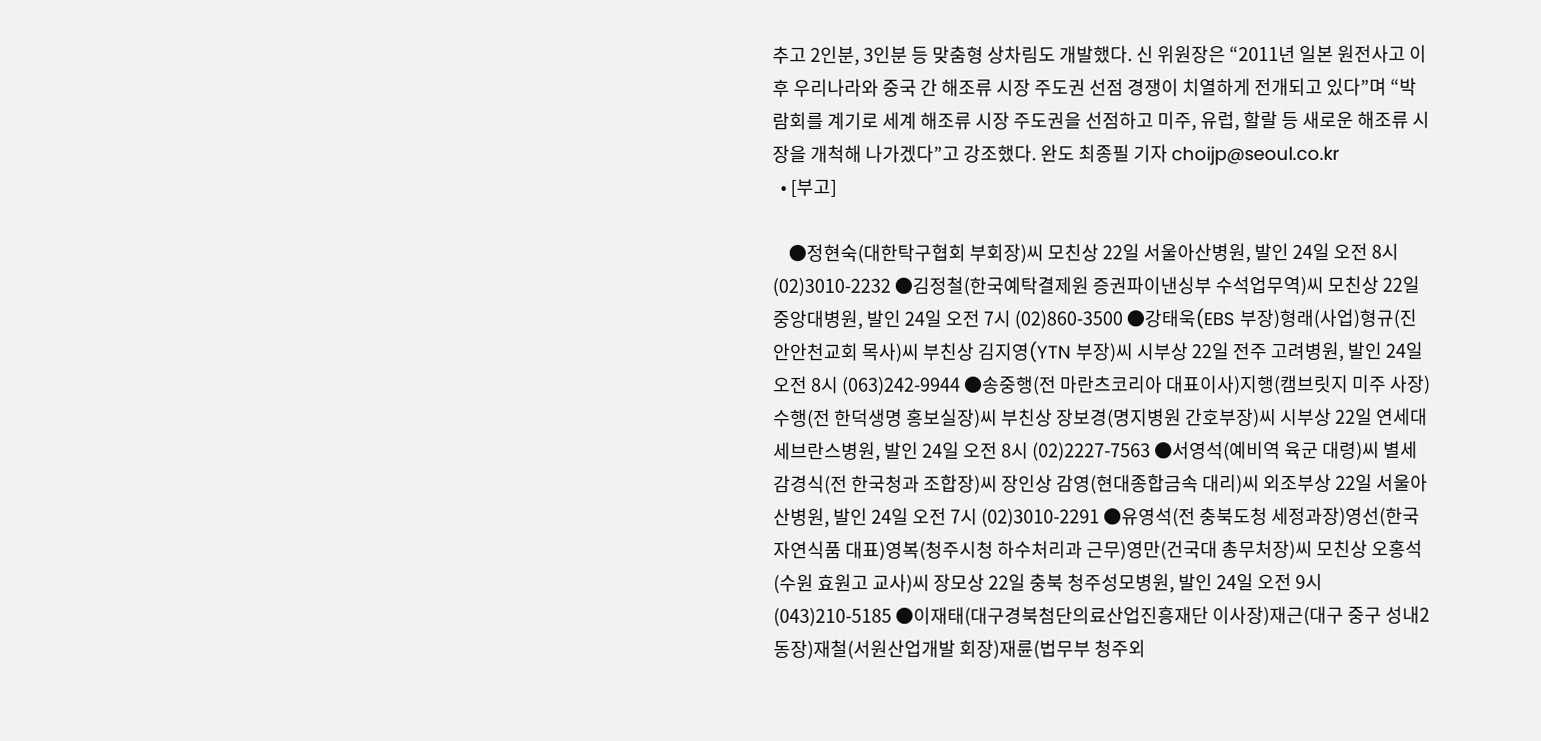추고 2인분, 3인분 등 맞춤형 상차림도 개발했다. 신 위원장은 “2011년 일본 원전사고 이후 우리나라와 중국 간 해조류 시장 주도권 선점 경쟁이 치열하게 전개되고 있다”며 “박람회를 계기로 세계 해조류 시장 주도권을 선점하고 미주, 유럽, 할랄 등 새로운 해조류 시장을 개척해 나가겠다”고 강조했다. 완도 최종필 기자 choijp@seoul.co.kr
  • [부고]

    ●정현숙(대한탁구협회 부회장)씨 모친상 22일 서울아산병원, 발인 24일 오전 8시 (02)3010-2232 ●김정철(한국예탁결제원 증권파이낸싱부 수석업무역)씨 모친상 22일 중앙대병원, 발인 24일 오전 7시 (02)860-3500 ●강태욱(EBS 부장)형래(사업)형규(진안안천교회 목사)씨 부친상 김지영(YTN 부장)씨 시부상 22일 전주 고려병원, 발인 24일 오전 8시 (063)242-9944 ●송중행(전 마란츠코리아 대표이사)지행(캠브릿지 미주 사장)수행(전 한덕생명 홍보실장)씨 부친상 장보경(명지병원 간호부장)씨 시부상 22일 연세대 세브란스병원, 발인 24일 오전 8시 (02)2227-7563 ●서영석(예비역 육군 대령)씨 별세 감경식(전 한국청과 조합장)씨 장인상 감영(현대종합금속 대리)씨 외조부상 22일 서울아산병원, 발인 24일 오전 7시 (02)3010-2291 ●유영석(전 충북도청 세정과장)영선(한국자연식품 대표)영복(청주시청 하수처리과 근무)영만(건국대 총무처장)씨 모친상 오홍석(수원 효원고 교사)씨 장모상 22일 충북 청주성모병원, 발인 24일 오전 9시 (043)210-5185 ●이재태(대구경북첨단의료산업진흥재단 이사장)재근(대구 중구 성내2동장)재철(서원산업개발 회장)재륜(법무부 청주외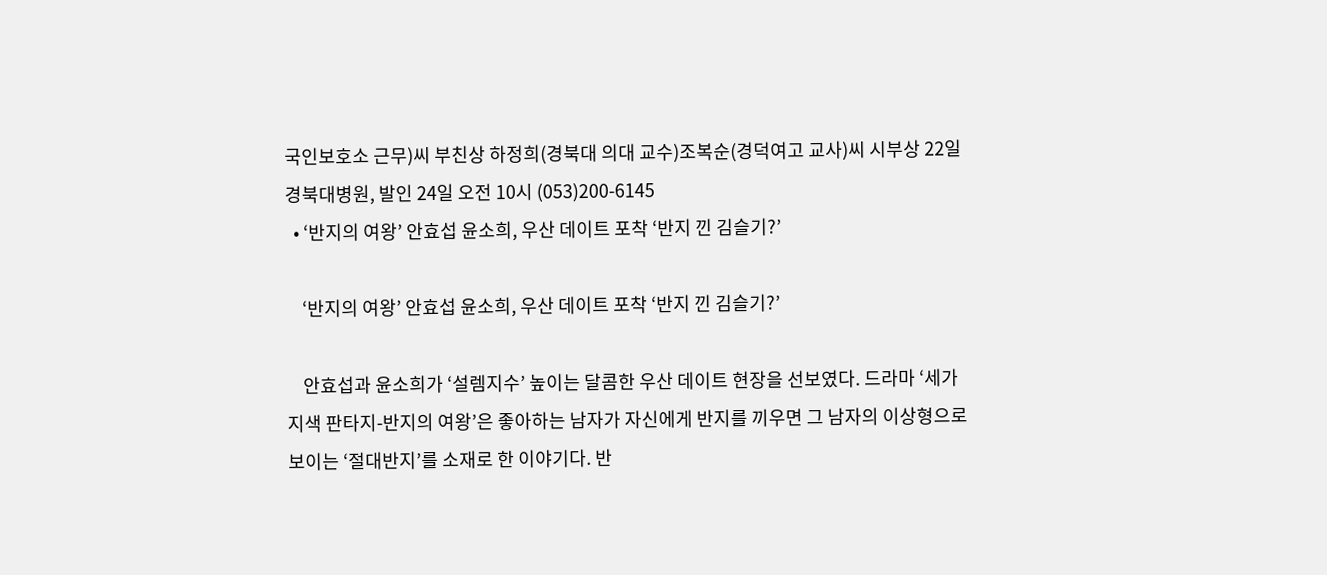국인보호소 근무)씨 부친상 하정희(경북대 의대 교수)조복순(경덕여고 교사)씨 시부상 22일 경북대병원, 발인 24일 오전 10시 (053)200-6145
  • ‘반지의 여왕’ 안효섭 윤소희, 우산 데이트 포착 ‘반지 낀 김슬기?’

    ‘반지의 여왕’ 안효섭 윤소희, 우산 데이트 포착 ‘반지 낀 김슬기?’

    안효섭과 윤소희가 ‘설렘지수’ 높이는 달콤한 우산 데이트 현장을 선보였다. 드라마 ‘세가지색 판타지-반지의 여왕’은 좋아하는 남자가 자신에게 반지를 끼우면 그 남자의 이상형으로 보이는 ‘절대반지’를 소재로 한 이야기다. 반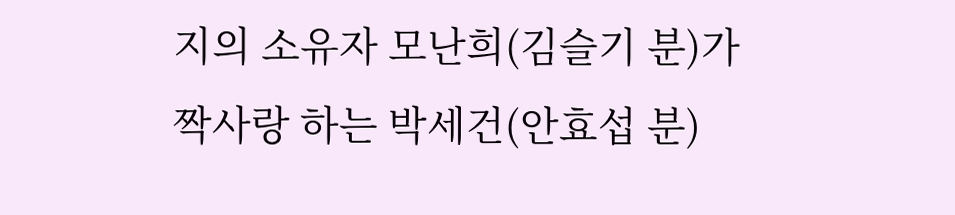지의 소유자 모난희(김슬기 분)가 짝사랑 하는 박세건(안효섭 분)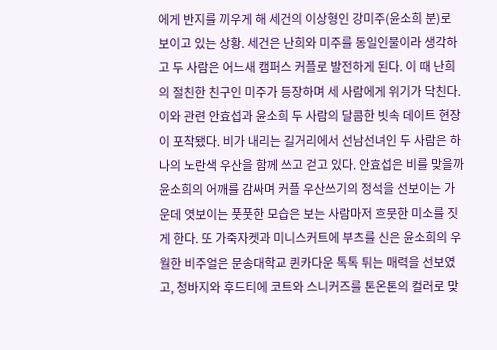에게 반지를 끼우게 해 세건의 이상형인 강미주(윤소희 분)로 보이고 있는 상황. 세건은 난희와 미주를 동일인물이라 생각하고 두 사람은 어느새 캠퍼스 커플로 발전하게 된다. 이 때 난희의 절친한 친구인 미주가 등장하며 세 사람에게 위기가 닥친다. 이와 관련 안효섭과 윤소희 두 사람의 달콤한 빗속 데이트 현장이 포착됐다. 비가 내리는 길거리에서 선남선녀인 두 사람은 하나의 노란색 우산을 함께 쓰고 걷고 있다. 안효섭은 비를 맞을까 윤소희의 어깨를 감싸며 커플 우산쓰기의 정석을 선보이는 가운데 엿보이는 풋풋한 모습은 보는 사람마저 흐뭇한 미소를 짓게 한다. 또 가죽자켓과 미니스커트에 부츠를 신은 윤소희의 우월한 비주얼은 문송대학교 퀸카다운 톡톡 튀는 매력을 선보였고, 청바지와 후드티에 코트와 스니커즈를 톤온톤의 컬러로 맞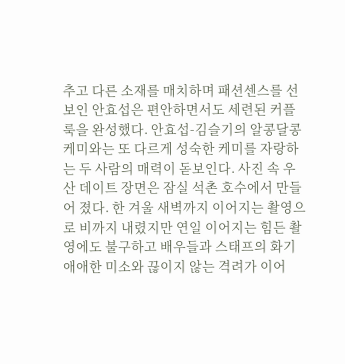추고 다른 소재를 매치하며 패션센스를 선보인 안효섭은 편안하면서도 세련된 커플룩을 완성했다. 안효섭-김슬기의 알콩달콩 케미와는 또 다르게 성숙한 케미를 자랑하는 두 사람의 매력이 돋보인다. 사진 속 우산 데이트 장면은 잠실 석촌 호수에서 만들어 졌다. 한 겨울 새벽까지 이어지는 촬영으로 비까지 내렸지만 연일 이어지는 힘든 촬영에도 불구하고 배우들과 스태프의 화기애애한 미소와 끊이지 않는 격려가 이어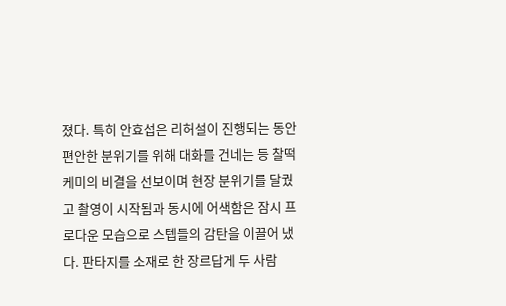졌다. 특히 안효섭은 리허설이 진행되는 동안 편안한 분위기를 위해 대화를 건네는 등 찰떡케미의 비결을 선보이며 현장 분위기를 달궜고 촬영이 시작됨과 동시에 어색함은 잠시 프로다운 모습으로 스텝들의 감탄을 이끌어 냈다. 판타지를 소재로 한 장르답게 두 사람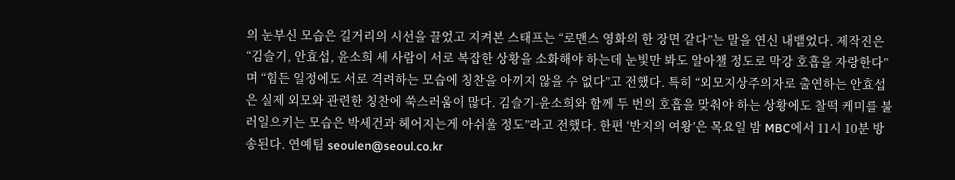의 눈부신 모습은 길거리의 시선을 끌었고 지켜본 스태프는 “로맨스 영화의 한 장면 같다”는 말을 연신 내뱉었다. 제작진은 “김슬기, 안효섭, 윤소희 세 사람이 서로 복잡한 상황을 소화해야 하는데 눈빛만 봐도 알아챌 정도로 막강 호흡을 자랑한다”며 “힘든 일정에도 서로 격려하는 모습에 칭찬을 아끼지 않을 수 없다”고 전했다. 특히 “외모지상주의자로 출연하는 안효섭은 실제 외모와 관련한 칭찬에 쑥스러움이 많다. 김슬기-윤소희와 함께 두 번의 호흡을 맞춰야 하는 상황에도 찰떡 케미를 불러일으키는 모습은 박세건과 헤어지는게 아쉬울 정도”라고 전했다. 한편 ‘반지의 여왕’은 목요일 밤 MBC에서 11시 10분 방송된다. 연예팀 seoulen@seoul.co.kr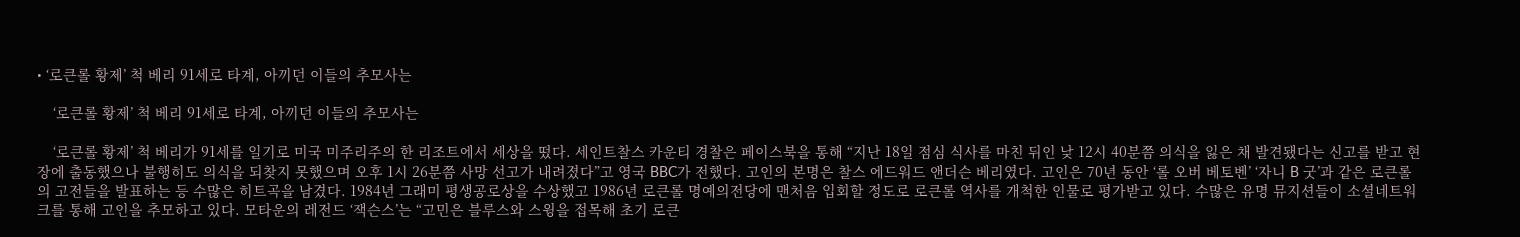• ‘로큰롤 황제’ 척 베리 91세로 타계, 아끼던 이들의 추모사는

    ‘로큰롤 황제’ 척 베리 91세로 타계, 아끼던 이들의 추모사는

    ‘로큰롤 황제’ 척 베리가 91세를 일기로 미국 미주리주의 한 리조트에서 세상을 떴다. 세인트찰스 카운티 경찰은 페이스북을 통해 “지난 18일 점심 식사를 마친 뒤인 낮 12시 40분쯤 의식을 잃은 채 발견됐다는 신고를 받고 현장에 출동했으나 불행히도 의식을 되찾지 못했으며 오후 1시 26분쯤 사망 선고가 내려졌다”고 영국 BBC가 전했다. 고인의 본명은 찰스 에드워드 앤더슨 베리였다. 고인은 70년 동안 ‘롤 오버 베토벤’ ‘자니 B 굿’과 같은 로큰롤의 고전들을 발표하는 등 수많은 히트곡을 남겼다. 1984년 그래미 평생공로상을 수상했고 1986년 로큰롤 명예의전당에 맨처음 입회할 정도로 로큰롤 역사를 개척한 인물로 평가받고 있다. 수많은 유명 뮤지션들이 소셜네트워크를 통해 고인을 추모하고 있다. 모타운의 레전드 ‘잭슨스’는 “고민은 블루스와 스윙을 접목해 초기 로큰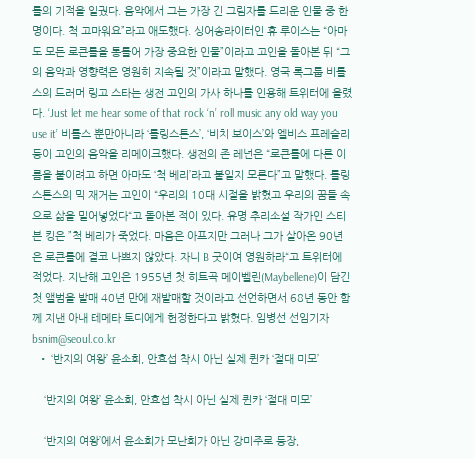롤의 기적을 일궜다. 음악에서 그는 가장 긴 그림자를 드리운 인물 중 한 명이다. 척 고마워요”라고 애도했다. 싱어송라이터인 휴 루이스는 “아마도 모든 로큰롤을 통틀어 가장 중요한 인물”이라고 고인을 돌아본 뒤 “그의 음악과 영향력은 영원히 지속될 것”이라고 말했다. 영국 록그룹 비틀스의 드러머 링고 스타는 생전 고인의 가사 하나를 인용해 트위터에 올렸다. ‘Just let me hear some of that rock ‘n’ roll music any old way you use it’ 비틀스 뿐만아니라 ‘롤링스톤스’, ‘비치 보이스’와 엘비스 프레슬리 등이 고인의 음악을 리메이크했다. 생전의 존 레넌은 “로큰롤에 다른 이름을 붙이려고 하면 아마도 ‘척 베리’라고 붙일지 모른다”고 말했다. 롤링스톤스의 믹 재거는 고인이 “우리의 10대 시절을 밝혔고 우리의 꿈들 속으로 삶을 밀어넣었다“고 돌아본 적이 있다. 유명 추리소설 작가인 스티븐 킹은 ”척 베리가 죽었다. 마음은 아프지만 그러나 그가 살아온 90년은 로큰롤에 결코 나쁘지 않았다. 자니 B 굿이여 영원하라“고 트위터에 적었다. 지난해 고인은 1955년 첫 히트곡 메이벨린(Maybellene)이 담긴 첫 앨범을 발매 40년 만에 재발매할 것이라고 선언하면서 68년 동안 함께 지낸 아내 테메타 토디에게 헌정한다고 밝혔다. 임병선 선임기자 bsnim@seoul.co.kr
  • ‘반지의 여왕’ 윤소희, 안효섭 착시 아닌 실제 퀸카 ‘절대 미모’

    ‘반지의 여왕’ 윤소희, 안효섭 착시 아닌 실제 퀸카 ‘절대 미모’

    ‘반지의 여왕’에서 윤소희가 모난희가 아닌 강미주로 등장,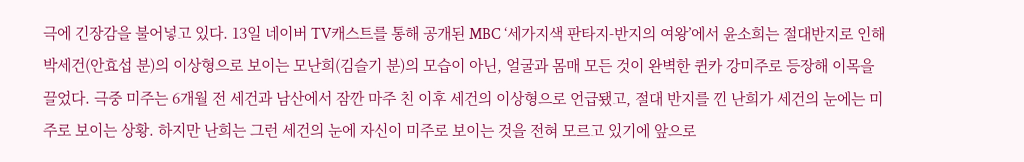극에 긴장감을 불어넣고 있다. 13일 네이버 TV캐스트를 통해 공개된 MBC ‘세가지색 판타지-반지의 여왕’에서 윤소희는 절대반지로 인해 박세건(안효섭 분)의 이상형으로 보이는 모난희(김슬기 분)의 모습이 아닌, 얼굴과 몸매 모든 것이 완벽한 퀸카 강미주로 등장해 이목을 끌었다. 극중 미주는 6개월 전 세건과 남산에서 잠깐 마주 친 이후 세건의 이상형으로 언급됐고, 절대 반지를 낀 난희가 세건의 눈에는 미주로 보이는 상황. 하지만 난희는 그런 세건의 눈에 자신이 미주로 보이는 것을 전혀 모르고 있기에 앞으로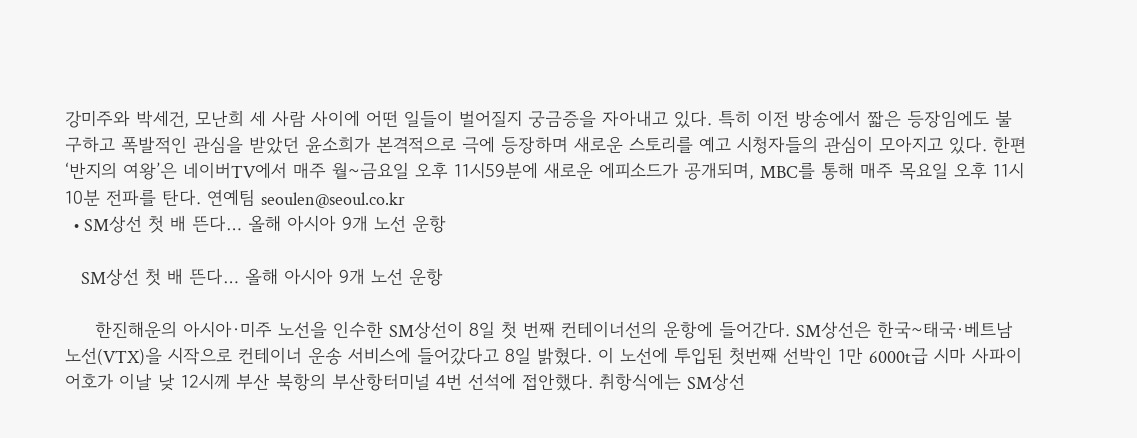강미주와 박세건, 모난희 세 사람 사이에 어떤 일들이 벌어질지 궁금증을 자아내고 있다. 특히 이전 방송에서 짧은 등장임에도 불구하고 폭발적인 관심을 받았던 윤소희가 본격적으로 극에 등장하며 새로운 스토리를 예고 시청자들의 관심이 모아지고 있다. 한편 ‘반지의 여왕’은 네이버TV에서 매주 월~금요일 오후 11시59분에 새로운 에피소드가 공개되며, MBC를 통해 매주 목요일 오후 11시 10분 전파를 탄다. 연예팀 seoulen@seoul.co.kr
  • SM상선 첫 배 뜬다… 올해 아시아 9개 노선 운항

    SM상선 첫 배 뜬다… 올해 아시아 9개 노선 운항

     한진해운의 아시아·미주 노선을 인수한 SM상선이 8일 첫 번째 컨테이너선의 운항에 들어간다. SM상선은 한국~태국·베트남 노선(VTX)을 시작으로 컨테이너 운송 서비스에 들어갔다고 8일 밝혔다. 이 노선에 투입된 첫번째 선박인 1만 6000t급 시마 사파이어호가 이날 낮 12시께 부산 북항의 부산항터미널 4번 선석에 접안했다. 취항식에는 SM상선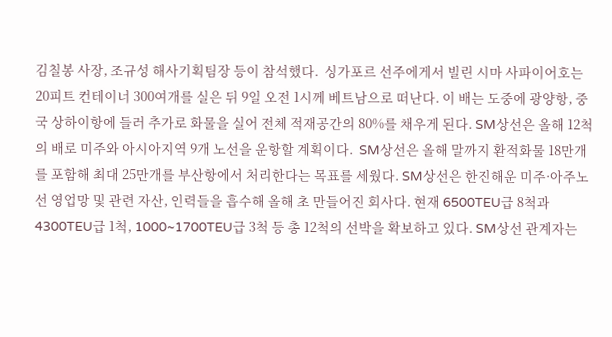김칠봉 사장, 조규성 해사기획팀장 등이 참석했다.  싱가포르 선주에게서 빌린 시마 사파이어호는 20피트 컨테이너 300여개를 실은 뒤 9일 오전 1시께 베트남으로 떠난다. 이 배는 도중에 광양항, 중국 상하이항에 들러 추가로 화물을 실어 전체 적재공간의 80%를 채우게 된다. SM상선은 올해 12척의 배로 미주와 아시아지역 9개 노선을 운항할 계획이다.  SM상선은 올해 말까지 환적화물 18만개를 포함해 최대 25만개를 부산항에서 처리한다는 목표를 세웠다. SM상선은 한진해운 미주·아주노선 영업망 및 관련 자산, 인력들을 흡수해 올해 초 만들어진 회사다. 현재 6500TEU급 8척과 4300TEU급 1척, 1000~1700TEU급 3척 등 총 12척의 선박을 확보하고 있다. SM상선 관계자는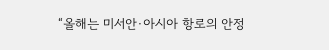“올해는 미서안·아시아 항로의 안정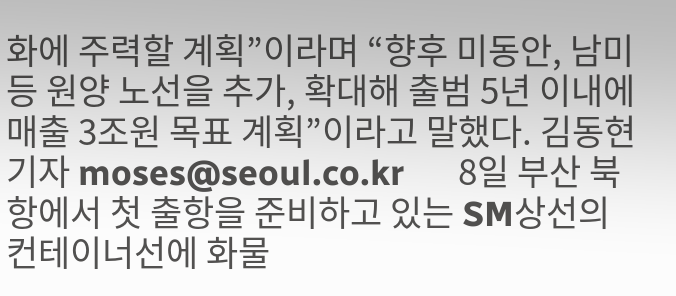화에 주력할 계획”이라며 “향후 미동안, 남미 등 원양 노선을 추가, 확대해 출범 5년 이내에 매출 3조원 목표 계획”이라고 말했다. 김동현 기자 moses@seoul.co.kr      8일 부산 북항에서 첫 출항을 준비하고 있는 SM상선의 컨테이너선에 화물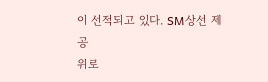이 선적되고 있다. SM상선 제공
위로